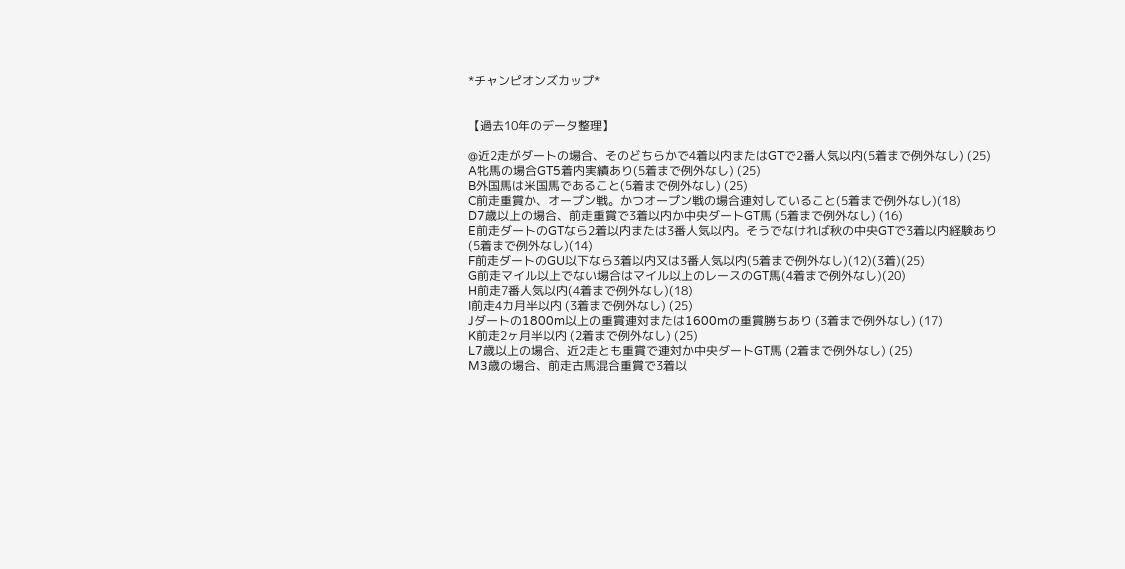*チャンピオンズカップ*


【過去10年のデータ整理】

@近2走がダートの場合、そのどちらかで4着以内またはGTで2番人気以内(5着まで例外なし) (25)
A牝馬の場合GT5着内実績あり(5着まで例外なし) (25)
B外国馬は米国馬であること(5着まで例外なし) (25)
C前走重賞か、オープン戦。かつオープン戦の場合連対していること(5着まで例外なし)(18)
D7歳以上の場合、前走重賞で3着以内か中央ダートGT馬 (5着まで例外なし) (16)
E前走ダートのGTなら2着以内または3番人気以内。そうでなければ秋の中央GTで3着以内経験あり(5着まで例外なし)(14)
F前走ダートのGU以下なら3着以内又は3番人気以内(5着まで例外なし)(12)(3着)(25)
G前走マイル以上でない場合はマイル以上のレースのGT馬(4着まで例外なし)(20)
H前走7番人気以内(4着まで例外なし)(18)
I前走4カ月半以内 (3着まで例外なし) (25)
Jダートの1800m以上の重賞連対または1600mの重賞勝ちあり (3着まで例外なし) (17)
K前走2ヶ月半以内 (2着まで例外なし) (25)
L7歳以上の場合、近2走とも重賞で連対か中央ダートGT馬 (2着まで例外なし) (25)
M3歳の場合、前走古馬混合重賞で3着以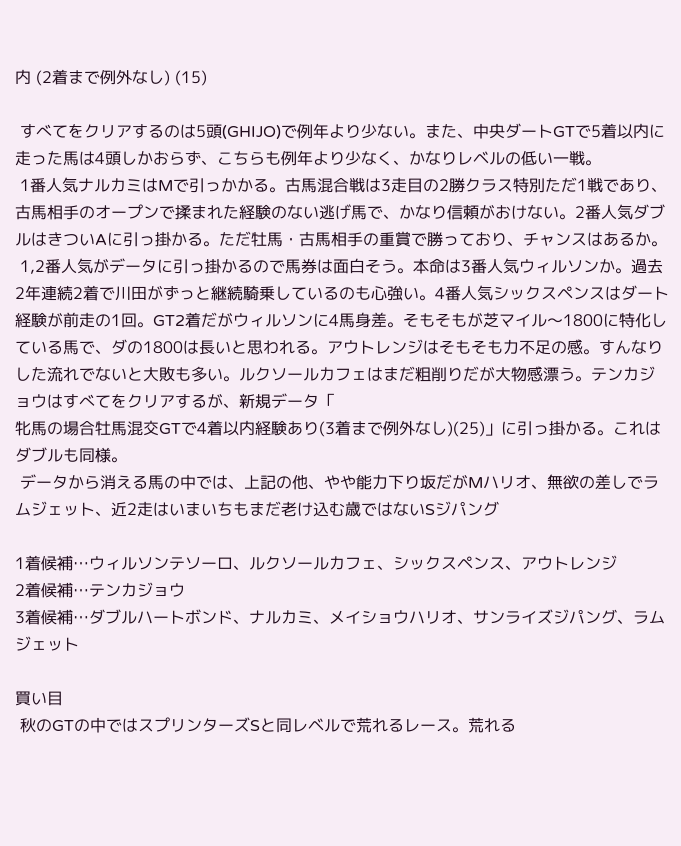内 (2着まで例外なし) (15)

 すべてをクリアするのは5頭(GHIJO)で例年より少ない。また、中央ダートGTで5着以内に走った馬は4頭しかおらず、こちらも例年より少なく、かなりレベルの低い一戦。
 1番人気ナルカミはMで引っかかる。古馬混合戦は3走目の2勝クラス特別ただ1戦であり、古馬相手のオープンで揉まれた経験のない逃げ馬で、かなり信頼がおけない。2番人気ダブルはきついAに引っ掛かる。ただ牡馬・古馬相手の重賞で勝っており、チャンスはあるか。
 1,2番人気がデータに引っ掛かるので馬券は面白そう。本命は3番人気ウィルソンか。過去2年連続2着で川田がずっと継続騎乗しているのも心強い。4番人気シックスペンスはダート経験が前走の1回。GT2着だがウィルソンに4馬身差。そもそもが芝マイル〜1800に特化している馬で、ダの1800は長いと思われる。アウトレンジはそもそも力不足の感。すんなりした流れでないと大敗も多い。ルクソールカフェはまだ粗削りだが大物感漂う。テンカジョウはすべてをクリアするが、新規データ「
牝馬の場合牡馬混交GTで4着以内経験あり(3着まで例外なし)(25)」に引っ掛かる。これはダブルも同様。
 データから消える馬の中では、上記の他、やや能力下り坂だがMハリオ、無欲の差しでラムジェット、近2走はいまいちもまだ老け込む歳ではないSジパング

1着候補…ウィルソンテソーロ、ルクソールカフェ、シックスペンス、アウトレンジ
2着候補…テンカジョウ
3着候補…ダブルハートボンド、ナルカミ、メイショウハリオ、サンライズジパング、ラムジェット

買い目
 秋のGTの中ではスプリンターズSと同レベルで荒れるレース。荒れる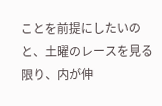ことを前提にしたいのと、土曜のレースを見る限り、内が伸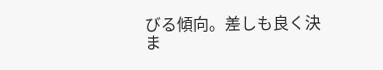びる傾向。差しも良く決ま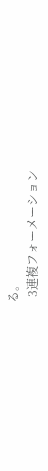る。
  3連複フォーメーション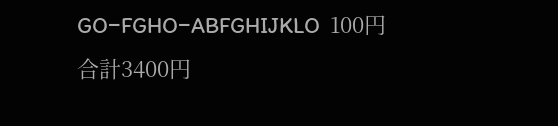GO−FGHO−ABFGHIJKLO  100円  合計3400円